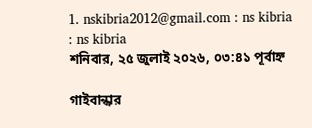1. nskibria2012@gmail.com : ns kibria : ns kibria
শনিবার, ২৫ জুলাই ২০২৬, ০৩:৪১ পূর্বাহ্ন

গাইবান্ধার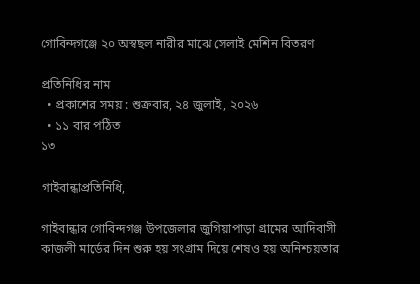গোবিন্দগঞ্জে ২০ অস্বছল নারীর মাঝে সেলাই মেশিন বিতরণ

প্রতিনিধির নাম
  • প্রকাশের সময় : শুক্রবার, ২৪ জুলাই, ২০২৬
  • ১১ বার পঠিত
১৩

গাইবান্ধাপ্রতিনিধি,

গাইবান্ধার গোবিন্দগঞ্জ উপজেলার জুগিয়াপাড়া গ্রামের আদিবাসী কাজলী মার্ডের দিন শুরু হয় সংগ্রাম দিয়ে শেষও হয় অনিশ্চয়তার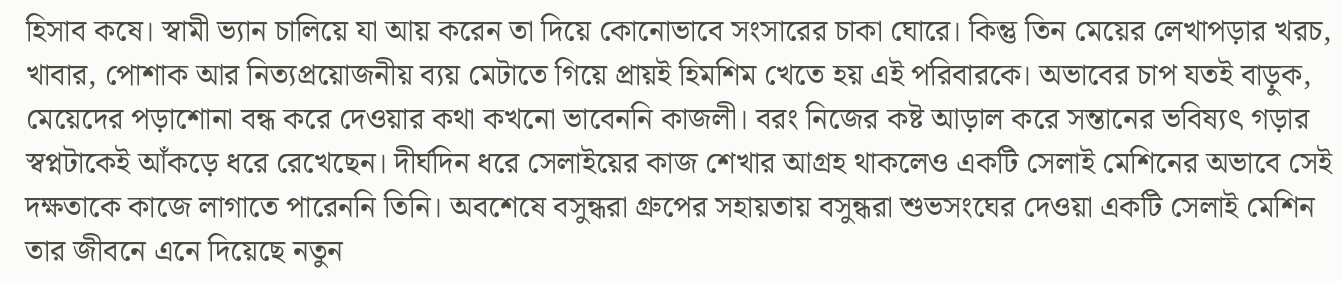হিসাব কষে। স্বামী ভ্যান চালিয়ে যা আয় করেন তা দিয়ে কোনোভাবে সংসারের চাকা ঘোরে। কিন্তু তিন মেয়ের লেখাপড়ার খরচ, খাবার, পোশাক আর নিত্যপ্রয়োজনীয় ব্যয় মেটাতে গিয়ে প্রায়ই হিমশিম খেতে হয় এই পরিবারকে। অভাবের চাপ যতই বাড়ুক, মেয়েদের পড়াশোনা বন্ধ করে দেওয়ার কথা কখনো ভাবেননি কাজলী। বরং নিজের কষ্ট আড়াল করে সন্তানের ভবিষ্যৎ গড়ার স্বপ্নটাকেই আঁকড়ে ধরে রেখেছেন। দীর্ঘদিন ধরে সেলাইয়ের কাজ শেখার আগ্রহ থাকলেও একটি সেলাই মেশিনের অভাবে সেই দক্ষতাকে কাজে লাগাতে পারেননি তিনি। অবশেষে বসুন্ধরা গ্রুপের সহায়তায় বসুন্ধরা শুভসংঘের দেওয়া একটি সেলাই মেশিন তার জীবনে এনে দিয়েছে নতুন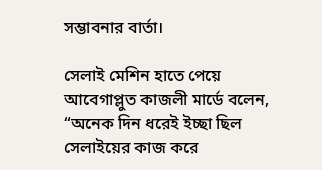সম্ভাবনার বার্তা।

সেলাই মেশিন হাতে পেয়ে আবেগাপ্লুত কাজলী মার্ডে বলেন, “অনেক দিন ধরেই ইচ্ছা ছিল সেলাইয়ের কাজ করে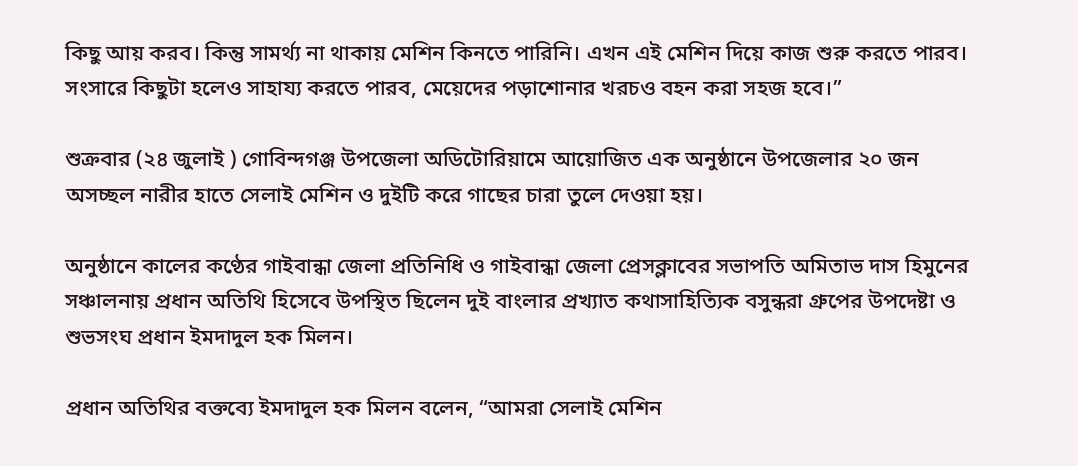কিছু আয় করব। কিন্তু সামর্থ্য না থাকায় মেশিন কিনতে পারিনি। এখন এই মেশিন দিয়ে কাজ শুরু করতে পারব। সংসারে কিছুটা হলেও সাহায্য করতে পারব, মেয়েদের পড়াশোনার খরচও বহন করা সহজ হবে।”

শুক্রবার (২৪ জুলাই ) গোবিন্দগঞ্জ উপজেলা অডিটোরিয়ামে আয়োজিত এক অনুষ্ঠানে উপজেলার ২০ জন অসচ্ছল নারীর হাতে সেলাই মেশিন ও দুইটি করে গাছের চারা তুলে দেওয়া হয়।

অনুষ্ঠানে কালের কণ্ঠের গাইবান্ধা জেলা প্রতিনিধি ও গাইবান্ধা জেলা প্রেসক্লাবের সভাপতি অমিতাভ দাস হিমুনের সঞ্চালনায় প্রধান অতিথি হিসেবে উপস্থিত ছিলেন দুই বাংলার প্রখ্যাত কথাসাহিত্যিক বসুন্ধরা গ্রুপের উপদেষ্টা ও শুভসংঘ প্রধান ইমদাদুল হক মিলন।

প্রধান অতিথির বক্তব্যে ইমদাদুল হক মিলন বলেন, “আমরা সেলাই মেশিন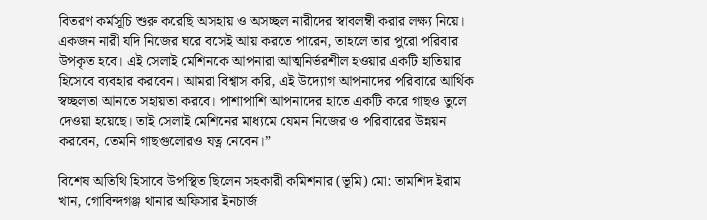বিতরণ কর্মসূচি শুরু করেছি অসহায় ও অসচ্ছল নারীদের স্বাবলম্বী করার লক্ষ্য নিয়ে। একজন নারী যদি নিজের ঘরে বসেই আয় করতে পারেন, তাহলে তার পুরো পরিবার উপকৃত হবে। এই সেলাই মেশিনকে আপনারা আত্মনির্ভরশীল হওয়ার একটি হাতিয়ার হিসেবে ব্যবহার করবেন। আমরা বিশ্বাস করি, এই উদ্যোগ আপনাদের পরিবারে আর্থিক স্বচ্ছলতা আনতে সহায়তা করবে। পাশাপাশি আপনাদের হাতে একটি করে গাছও তুলে দেওয়া হয়েছে। তাই সেলাই মেশিনের মাধ্যমে যেমন নিজের ও পরিবারের উন্নয়ন করবেন, তেমনি গাছগুলোরও যত্ন নেবেন।”

বিশেষ অতিথি হিসাবে উপস্থিত ছিলেন সহকারী কমিশনার (ভূমি) মো: তামশিদ ইরাম খান, গোবিন্দগঞ্জ থানার অফিসার ইনচার্জ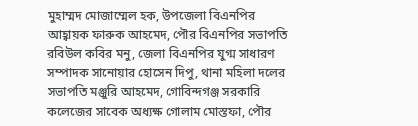মুহাম্মদ মোজাম্মেল হক, উপজেলা বিএনপির আহ্বায়ক ফারুক আহমেদ, পৌর বিএনপির সভাপতি রবিউল কবির মনু, জেলা বিএনপির যুগ্ম সাধারণ সম্পাদক সানোয়ার হোসেন দিপু, থানা মহিলা দলের সভাপতি মঞ্জুরি আহমেদ, গোবিন্দগঞ্জ সরকারি কলেজের সাবেক অধ্যক্ষ গোলাম মোস্তফা, পৌর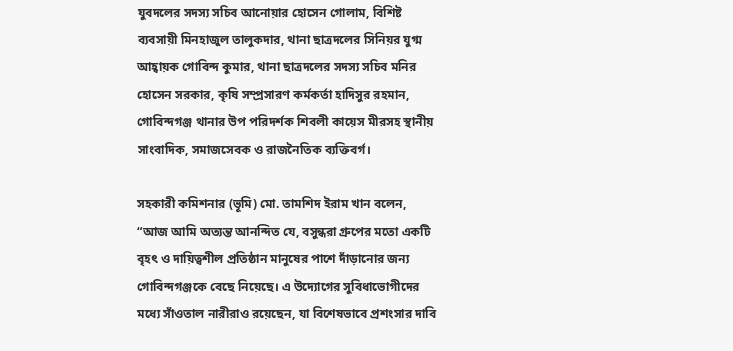যুবদলের সদস্য সচিব আনোয়ার হোসেন গোলাম, বিশিষ্ট ব্যবসায়ী মিনহাজুল তালুকদার, থানা ছাত্রদলের সিনিয়র যুগ্ম আহ্বায়ক গোবিন্দ কুমার, থানা ছাত্রদলের সদস্য সচিব মনির হোসেন সরকার, কৃষি সম্প্রসারণ কর্মকর্তা হাদিসুর রহমান, গোবিন্দগঞ্জ থানার উপ পরিদর্শক শিবলী কায়েস মীরসহ স্থানীয় সাংবাদিক, সমাজসেবক ও রাজনৈতিক ব্যক্তিবর্গ।

সহকারী কমিশনার (ভূমি) মো. তামশিদ ইরাম খান বলেন, “আজ আমি অত্যন্ত আনন্দিত যে, বসুন্ধরা গ্রুপের মতো একটি বৃহৎ ও দায়িত্বশীল প্রতিষ্ঠান মানুষের পাশে দাঁড়ানোর জন্য গোবিন্দগঞ্জকে বেছে নিয়েছে। এ উদ্যোগের সুবিধাভোগীদের মধ্যে সাঁওতাল নারীরাও রয়েছেন, যা বিশেষভাবে প্রশংসার দাবি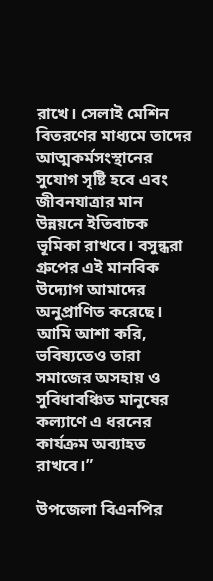রাখে। সেলাই মেশিন বিতরণের মাধ্যমে তাদের আত্মকর্মসংস্থানের সুযোগ সৃষ্টি হবে এবং জীবনযাত্রার মান উন্নয়নে ইতিবাচক ভূমিকা রাখবে। বসুন্ধরা গ্রুপের এই মানবিক উদ্যোগ আমাদের অনুপ্রাণিত করেছে। আমি আশা করি, ভবিষ্যতেও তারা সমাজের অসহায় ও সুবিধাবঞ্চিত মানুষের কল্যাণে এ ধরনের কার্যক্রম অব্যাহত রাখবে।”

উপজেলা বিএনপির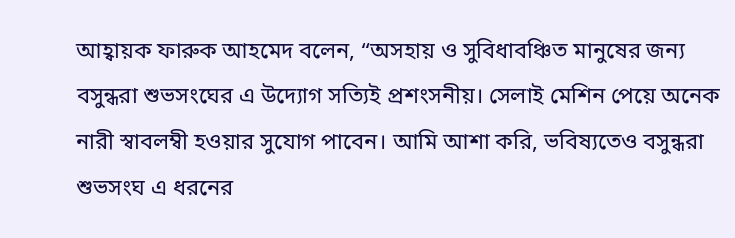আহ্বায়ক ফারুক আহমেদ বলেন, “অসহায় ও সুবিধাবঞ্চিত মানুষের জন্য বসুন্ধরা শুভসংঘের এ উদ্যোগ সত্যিই প্রশংসনীয়। সেলাই মেশিন পেয়ে অনেক নারী স্বাবলম্বী হওয়ার সুযোগ পাবেন। আমি আশা করি, ভবিষ্যতেও বসুন্ধরা শুভসংঘ এ ধরনের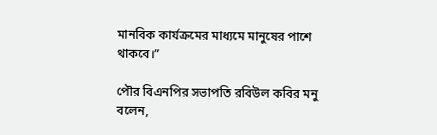মানবিক কার্যক্রমের মাধ্যমে মানুষের পাশে থাকবে।”

পৌর বিএনপির সভাপতি রবিউল কবির মনু বলেন,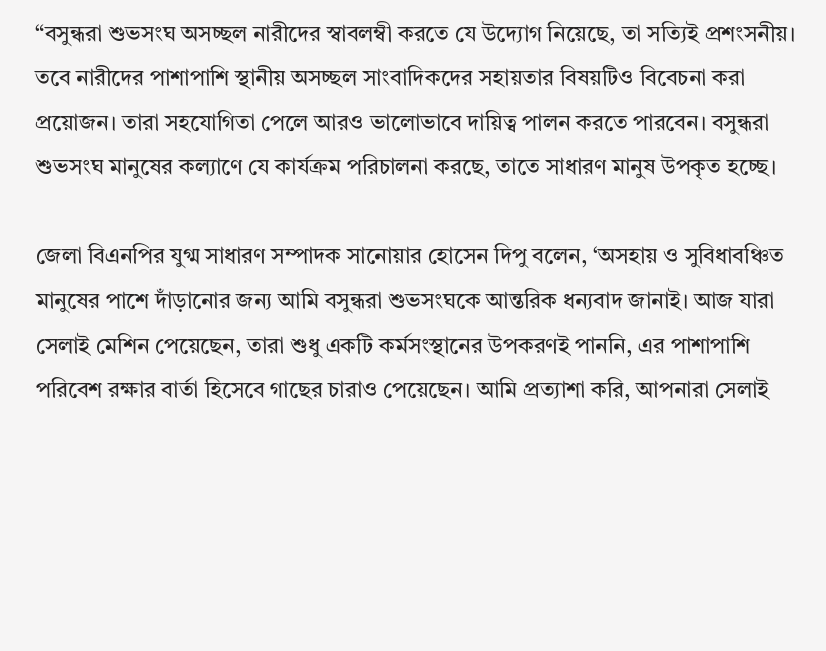“বসুন্ধরা শুভসংঘ অসচ্ছল নারীদের স্বাবলম্বী করতে যে উদ্যোগ নিয়েছে, তা সত্যিই প্রশংসনীয়। তবে নারীদের পাশাপাশি স্থানীয় অসচ্ছল সাংবাদিকদের সহায়তার বিষয়টিও বিবেচনা করা প্রয়োজন। তারা সহযোগিতা পেলে আরও ভালোভাবে দায়িত্ব পালন করতে পারবেন। বসুন্ধরা শুভসংঘ মানুষের কল্যাণে যে কার্যক্রম পরিচালনা করছে, তাতে সাধারণ মানুষ উপকৃত হচ্ছে।

জেলা বিএনপির যুগ্ম সাধারণ সম্পাদক সানোয়ার হোসেন দিপু বলেন, ‘অসহায় ও সুবিধাবঞ্চিত মানুষের পাশে দাঁড়ানোর জন্য আমি বসুন্ধরা শুভসংঘকে আন্তরিক ধন্যবাদ জানাই। আজ যারা সেলাই মেশিন পেয়েছেন, তারা শুধু একটি কর্মসংস্থানের উপকরণই পাননি, এর পাশাপাশি পরিবেশ রক্ষার বার্তা হিসেবে গাছের চারাও পেয়েছেন। আমি প্রত্যাশা করি, আপনারা সেলাই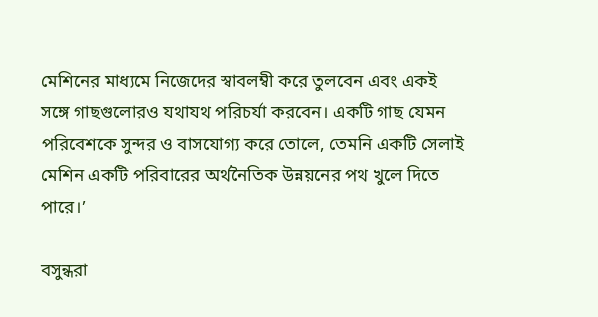মেশিনের মাধ্যমে নিজেদের স্বাবলম্বী করে তুলবেন এবং একই সঙ্গে গাছগুলোরও যথাযথ পরিচর্যা করবেন। একটি গাছ যেমন পরিবেশকে সুন্দর ও বাসযোগ্য করে তোলে, তেমনি একটি সেলাই মেশিন একটি পরিবারের অর্থনৈতিক উন্নয়নের পথ খুলে দিতে পারে।’

বসুন্ধরা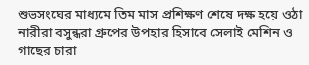শুভসংঘের মাধ্যমে তিম মাস প্রশিক্ষণ শেষে দক্ষ হয়ে ওঠা নারীরা বসুন্ধরা গ্রুপের উপহার হিসাবে সেলাই মেশিন ও গাছের চারা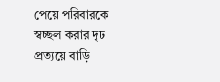পেয়ে পরিবারকে স্বচ্ছল করার দৃঢ প্রত্যয়ে বাড়ি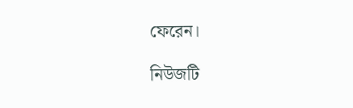ফেরেন।

নিউজটি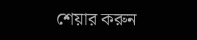শেয়ার করুন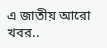এ জাতীয় আরো খবর..